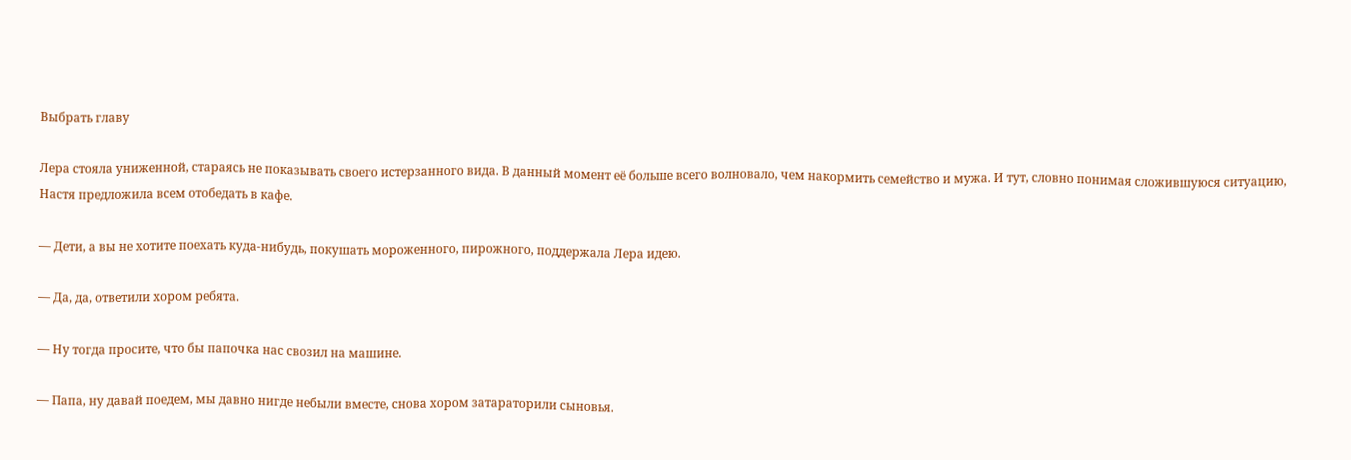Выбрать главу

Лера стояла униженной, стараясь не показывать своего истерзанного вида. В данный момент её больше всего волновало, чем накормить семейство и мужа. И тут, словно понимая сложившуюся ситуацию, Настя предложила всем отобедать в кафе.

— Дети, а вы не хотите поехать куда-нибудь, покушать мороженного, пирожного, поддержала Лера идею.

— Да, да, ответили хором ребята.

— Ну тогда просите, что бы папочка нас свозил на машине.

— Папа, ну давай поедем, мы давно нигде небыли вместе, снова хором затараторили сыновья.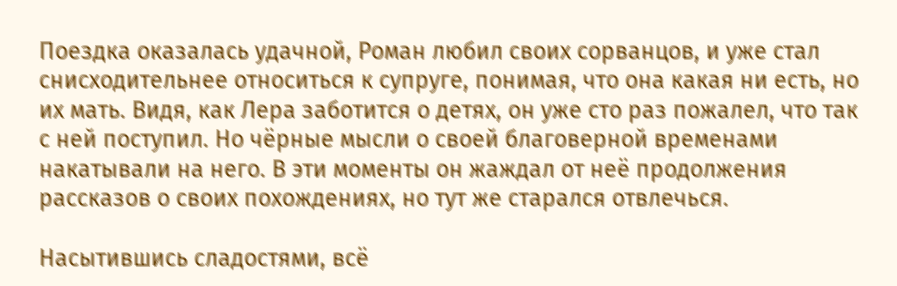Поездка оказалась удачной, Роман любил своих сорванцов, и уже стал снисходительнее относиться к супруге, понимая, что она какая ни есть, но их мать. Видя, как Лера заботится о детях, он уже сто раз пожалел, что так с ней поступил. Но чёрные мысли о своей благоверной временами накатывали на него. В эти моменты он жаждал от неё продолжения рассказов о своих похождениях, но тут же старался отвлечься.

Насытившись сладостями, всё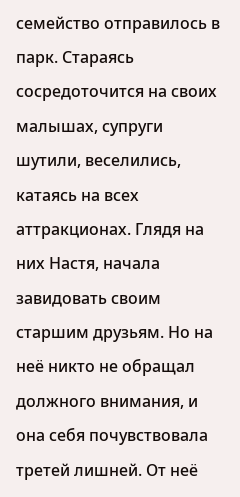семейство отправилось в парк. Стараясь сосредоточится на своих малышах, супруги шутили, веселились, катаясь на всех аттракционах. Глядя на них Настя, начала завидовать своим старшим друзьям. Но на неё никто не обращал должного внимания, и она себя почувствовала третей лишней. От неё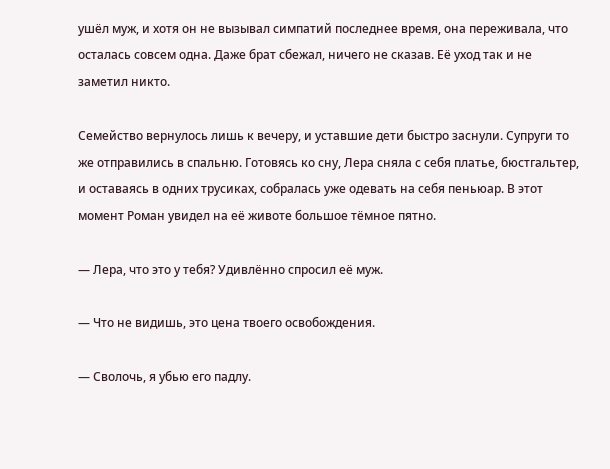ушёл муж, и хотя он не вызывал симпатий последнее время, она переживала, что осталась совсем одна. Даже брат сбежал, ничего не сказав. Её уход так и не заметил никто.

Семейство вернулось лишь к вечеру, и уставшие дети быстро заснули. Супруги то же отправились в спальню. Готовясь ко сну, Лера сняла с себя платье, бюстгальтер, и оставаясь в одних трусиках, собралась уже одевать на себя пеньюар. В этот момент Роман увидел на её животе большое тёмное пятно.

— Лера, что это у тебя? Удивлённо спросил её муж.

— Что не видишь, это цена твоего освобождения.

— Сволочь, я убью его падлу.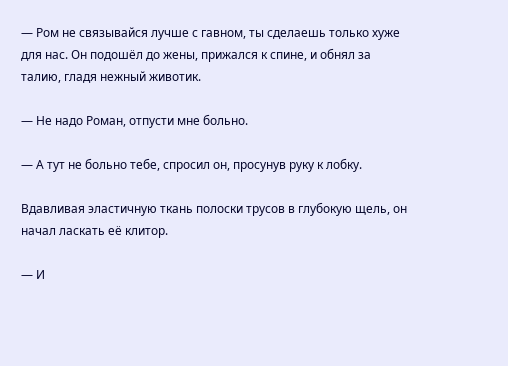— Ром не связывайся лучше с гавном, ты сделаешь только хуже для нас. Он подошёл до жены, прижался к спине, и обнял за талию, гладя нежный животик.

— Не надо Роман, отпусти мне больно.

— А тут не больно тебе, спросил он, просунув руку к лобку.

Вдавливая эластичную ткань полоски трусов в глубокую щель, он начал ласкать её клитор.

— И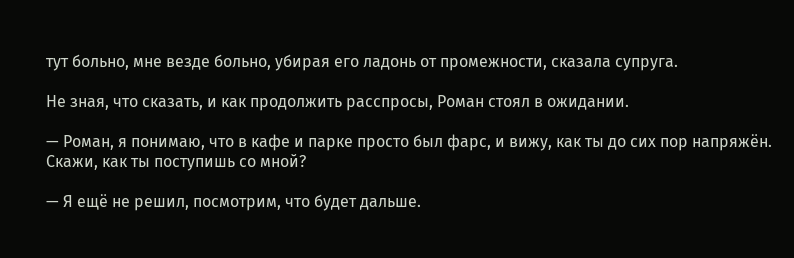тут больно, мне везде больно, убирая его ладонь от промежности, сказала супруга.

Не зная, что сказать, и как продолжить расспросы, Роман стоял в ожидании.

— Роман, я понимаю, что в кафе и парке просто был фарс, и вижу, как ты до сих пор напряжён. Скажи, как ты поступишь со мной?

— Я ещё не решил, посмотрим, что будет дальше.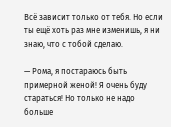Всё зависит только от тебя. Но если ты ещё хоть раз мне изменишь, я ни знаю, что с тобой сделаю.

— Рома, я постараюсь быть примерной женой! Я очень буду стараться! Но только не надо больше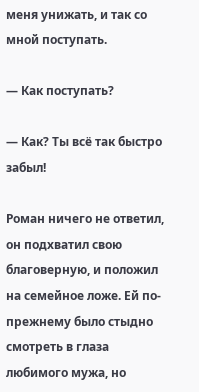меня унижать, и так со мной поступать.

— Как поступать?

— Как? Ты всё так быстро забыл!

Роман ничего не ответил, он подхватил свою благоверную, и положил на семейное ложе. Ей по-прежнему было стыдно смотреть в глаза любимого мужа, но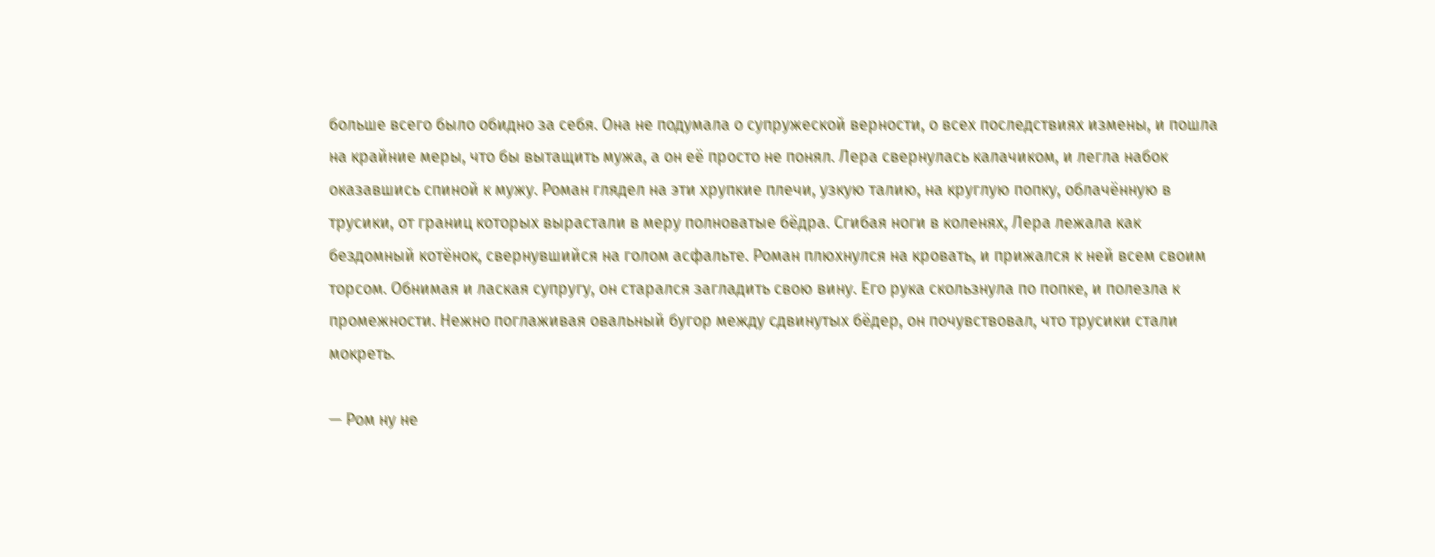больше всего было обидно за себя. Она не подумала о супружеской верности, о всех последствиях измены, и пошла на крайние меры, что бы вытащить мужа, а он её просто не понял. Лера свернулась калачиком, и легла набок оказавшись спиной к мужу. Роман глядел на эти хрупкие плечи, узкую талию, на круглую попку, облачённую в трусики, от границ которых вырастали в меру полноватые бёдра. Сгибая ноги в коленях, Лера лежала как бездомный котёнок, свернувшийся на голом асфальте. Роман плюхнулся на кровать, и прижался к ней всем своим торсом. Обнимая и лаская супругу, он старался загладить свою вину. Его рука скользнула по попке, и полезла к промежности. Нежно поглаживая овальный бугор между сдвинутых бёдер, он почувствовал, что трусики стали мокреть.

— Ром ну не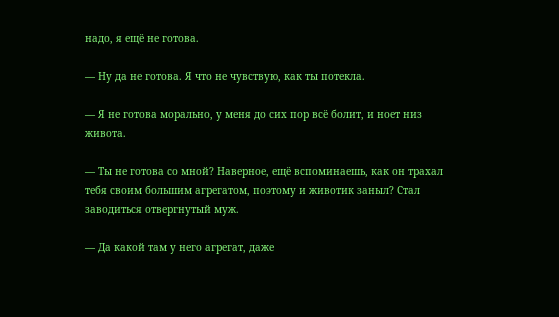надо, я ещё не готова.

— Ну да не готова. Я что не чувствую, как ты потекла.

— Я не готова морально, у меня до сих пор всё болит, и ноет низ живота.

— Ты не готова со мной? Наверное, ещё вспоминаешь, как он трахал тебя своим большим агрегатом, поэтому и животик заныл? Стал заводиться отвергнутый муж.

— Да какой там у него агрегат, даже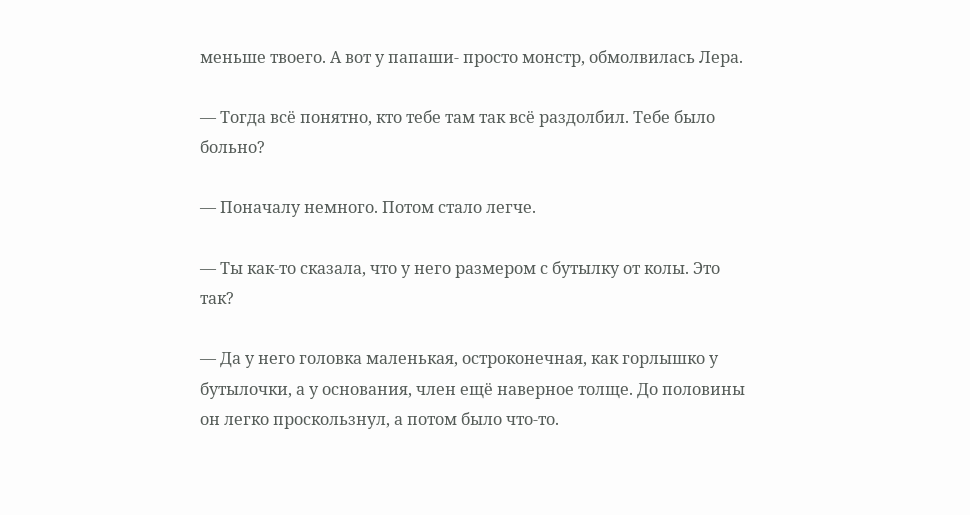меньше твоего. А вот у папаши- просто монстр, обмолвилась Лера.

— Тогда всё понятно, кто тебе там так всё раздолбил. Тебе было больно?

— Поначалу немного. Потом стало легче.

— Ты как-то сказала, что у него размером с бутылку от колы. Это так?

— Да у него головка маленькая, остроконечная, как горлышко у бутылочки, а у основания, член ещё наверное толще. До половины он легко проскользнул, а потом было что-то.